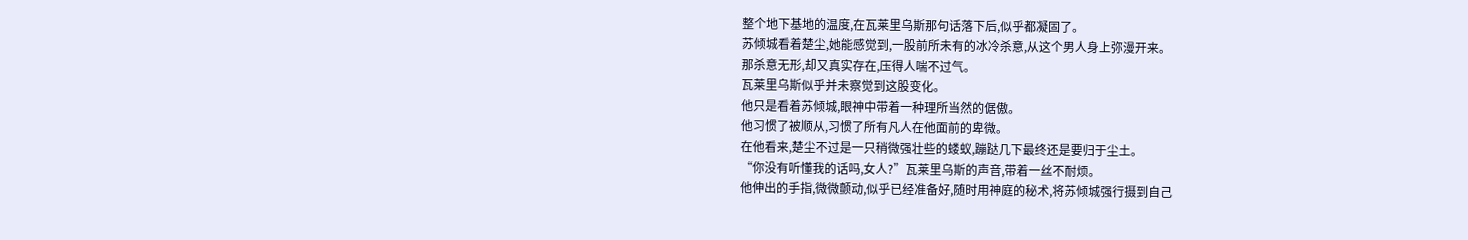整个地下基地的温度,在瓦莱里乌斯那句话落下后,似乎都凝固了。
苏倾城看着楚尘,她能感觉到,一股前所未有的冰冷杀意,从这个男人身上弥漫开来。
那杀意无形,却又真实存在,压得人喘不过气。
瓦莱里乌斯似乎并未察觉到这股变化。
他只是看着苏倾城,眼神中带着一种理所当然的倨傲。
他习惯了被顺从,习惯了所有凡人在他面前的卑微。
在他看来,楚尘不过是一只稍微强壮些的蝼蚁,蹦跶几下最终还是要归于尘土。
“你没有听懂我的话吗,女人?”瓦莱里乌斯的声音,带着一丝不耐烦。
他伸出的手指,微微颤动,似乎已经准备好,随时用神庭的秘术,将苏倾城强行摄到自己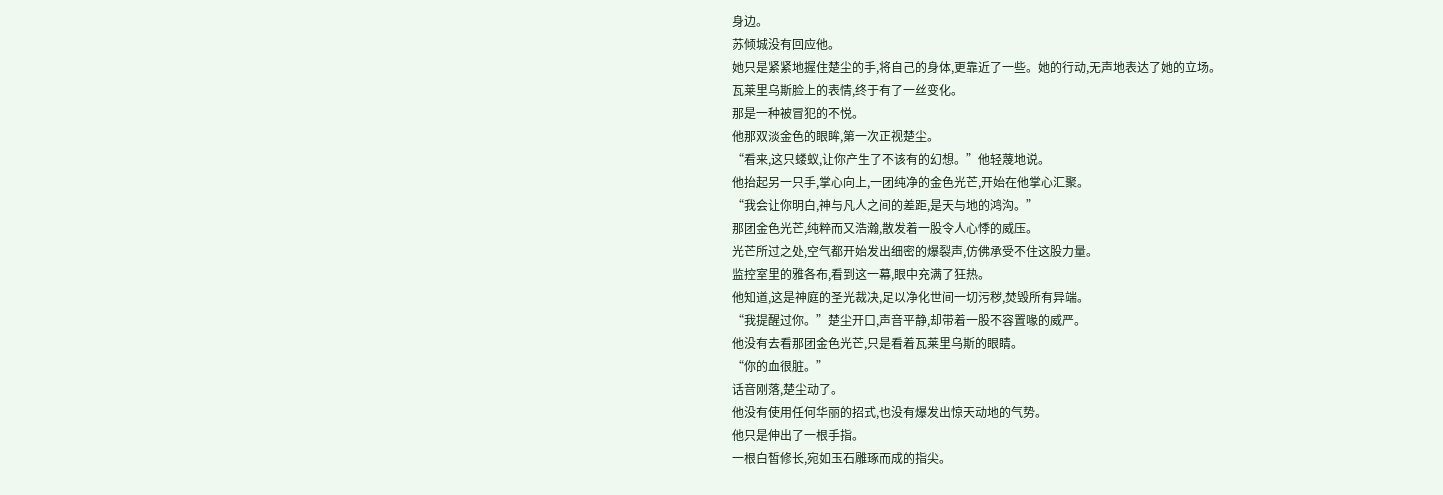身边。
苏倾城没有回应他。
她只是紧紧地握住楚尘的手,将自己的身体,更靠近了一些。她的行动,无声地表达了她的立场。
瓦莱里乌斯脸上的表情,终于有了一丝变化。
那是一种被冒犯的不悦。
他那双淡金色的眼眸,第一次正视楚尘。
“看来,这只蝼蚁,让你产生了不该有的幻想。”他轻蔑地说。
他抬起另一只手,掌心向上,一团纯净的金色光芒,开始在他掌心汇聚。
“我会让你明白,神与凡人之间的差距,是天与地的鸿沟。”
那团金色光芒,纯粹而又浩瀚,散发着一股令人心悸的威压。
光芒所过之处,空气都开始发出细密的爆裂声,仿佛承受不住这股力量。
监控室里的雅各布,看到这一幕,眼中充满了狂热。
他知道,这是神庭的圣光裁决,足以净化世间一切污秽,焚毁所有异端。
“我提醒过你。”楚尘开口,声音平静,却带着一股不容置喙的威严。
他没有去看那团金色光芒,只是看着瓦莱里乌斯的眼睛。
“你的血很脏。”
话音刚落,楚尘动了。
他没有使用任何华丽的招式,也没有爆发出惊天动地的气势。
他只是伸出了一根手指。
一根白皙修长,宛如玉石雕琢而成的指尖。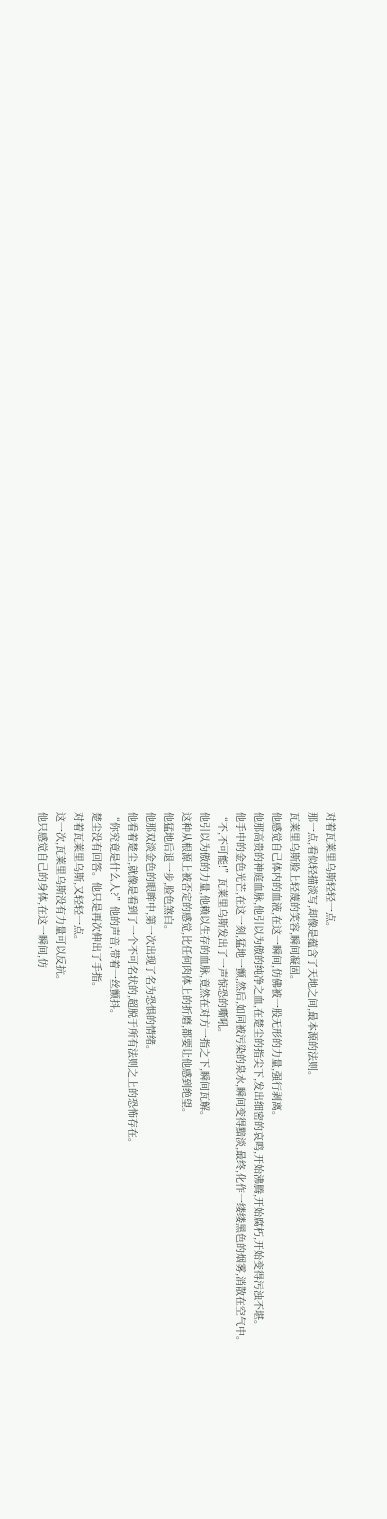对着瓦莱里乌斯轻轻一点。
那一点,看似轻描淡写,却像是蕴含了天地之间,最本源的法则。
瓦莱里乌斯脸上轻蔑的笑容,瞬间凝固。
他感觉自己体内的血液,在这一瞬间,仿佛被一股无形的力量,强行剥离。
他那高贵的神庭血脉,他引以为傲的纯净之血,在楚尘的指尖下,发出细密的哀鸣,开始沸腾,开始腐朽,开始变得污浊不堪。
他手中的金色光芒,在这一刻,猛地一颤,然后,如同被污染的泉水,瞬间变得黯淡,最终,化作一缕缕黑色的烟雾,消散在空气中。
“不,不可能!”瓦莱里乌斯发出了一声惊恐的嘶吼。
他引以为傲的力量,他赖以生存的血脉,竟然在对方一指之下,瞬间瓦解。
这种从根源上被否定的感觉,比任何肉体上的折磨,都要让他感到绝望。
他猛地后退一步,脸色煞白。
他那双淡金色的眼眸中,第一次出现了名为恐惧的情绪。
他看着楚尘,就像是看到了一个不可名状的,超脱于所有法则之上的恐怖存在。
“你究竟是什么人?”他的声音,带着一丝颤抖。
楚尘没有回答。他只是再次伸出了手指。
对着瓦莱里乌斯,又轻轻一点。
这一次,瓦莱里乌斯没有力量可以反抗。
他只感觉自己的身体,在这一瞬间,仿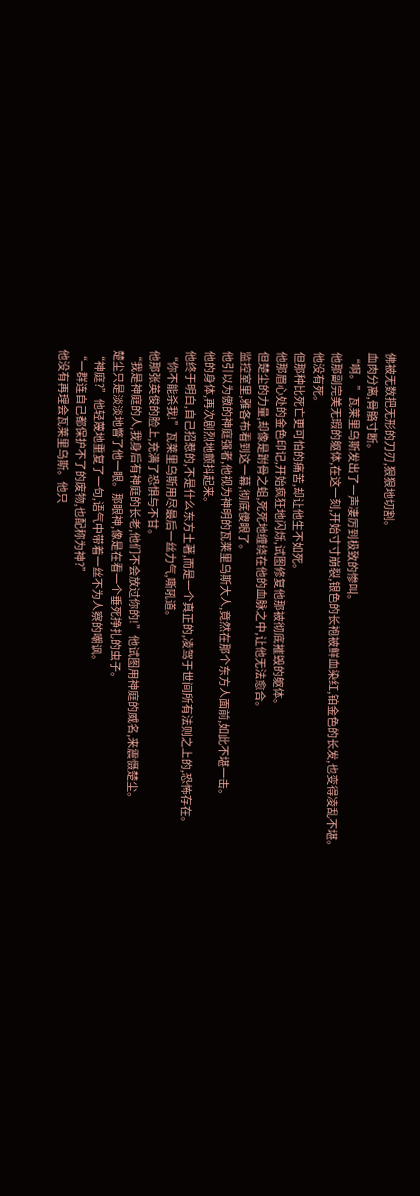佛被无数把无形的刀刃,狠狠地切割。
血肉分离,骨骼寸断。
“啊。”瓦莱里乌斯发出了一声凄厉到极致的惨叫。
他那副完美无瑕的躯体,在这一刻,开始寸寸崩裂,银色的长袍被鲜血染红,铂金色的长发,也变得凌乱不堪。
他没有死。
但那种比死亡更可怕的痛苦,却让他生不如死。
他那眉心处的金色印记,开始疯狂地闪烁,试图修复他那被彻底摧毁的躯体。
但楚尘的力量,却像是跗骨之蛆,死死地缠绕在他的血脉之中,让他无法愈合。
监控室里,雅各布看到这一幕,彻底傻眼了。
他引以为傲的神庭强者,他视为神明的瓦莱里乌斯大人,竟然在那个东方人面前,如此不堪一击。
他的身体,再次剧烈地颤抖起来。
他终于明白,自己招惹的,不是什么东方土著,而是一个真正的,凌驾于世间所有法则之上的,恐怖存在。
“你不能杀我!”瓦莱里乌斯用尽最后一丝力气,嘶吼道。
他那张英俊的脸上,充满了恐惧与不甘。
“我是神庭的人,我身后有神庭的长老,他们不会放过你的!”他试图用神庭的威名,来震慑楚尘。
楚尘只是淡淡地瞥了他一眼。那眼神,像是在看一个垂死挣扎的虫子。
“神庭?”他轻蔑地重复了一句,语气中带着一丝不为人察的嘲讽。
“一群连自己都保护不了的废物,也配称为神?”
他没有再理会瓦莱里乌斯。他只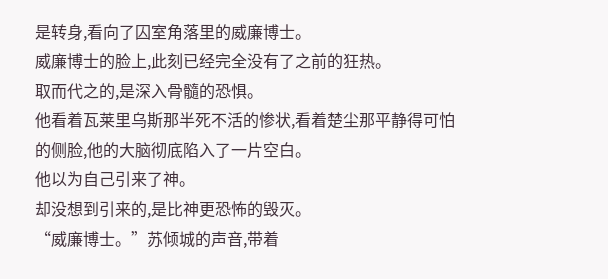是转身,看向了囚室角落里的威廉博士。
威廉博士的脸上,此刻已经完全没有了之前的狂热。
取而代之的,是深入骨髓的恐惧。
他看着瓦莱里乌斯那半死不活的惨状,看着楚尘那平静得可怕的侧脸,他的大脑彻底陷入了一片空白。
他以为自己引来了神。
却没想到引来的,是比神更恐怖的毁灭。
“威廉博士。”苏倾城的声音,带着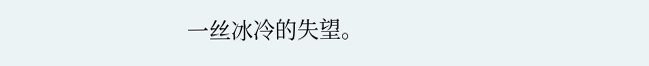一丝冰冷的失望。